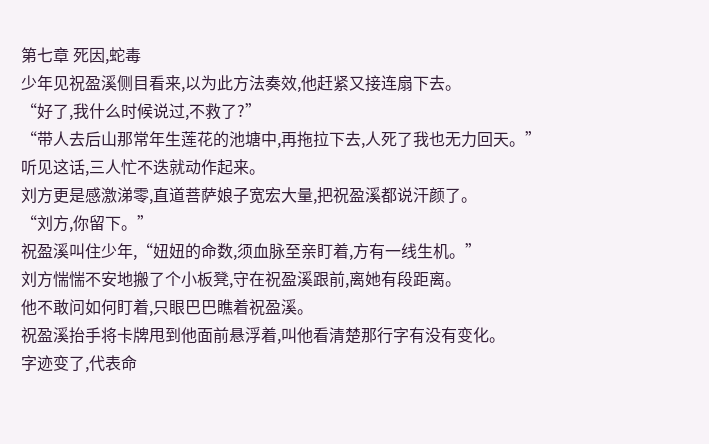第七章 死因,蛇毒
少年见祝盈溪侧目看来,以为此方法奏效,他赶紧又接连扇下去。
“好了,我什么时候说过,不救了?”
“带人去后山那常年生莲花的池塘中,再拖拉下去,人死了我也无力回天。”
听见这话,三人忙不迭就动作起来。
刘方更是感激涕零,直道菩萨娘子宽宏大量,把祝盈溪都说汗颜了。
“刘方,你留下。”
祝盈溪叫住少年,“妞妞的命数,须血脉至亲盯着,方有一线生机。”
刘方惴惴不安地搬了个小板凳,守在祝盈溪跟前,离她有段距离。
他不敢问如何盯着,只眼巴巴瞧着祝盈溪。
祝盈溪抬手将卡牌甩到他面前悬浮着,叫他看清楚那行字有没有变化。
字迹变了,代表命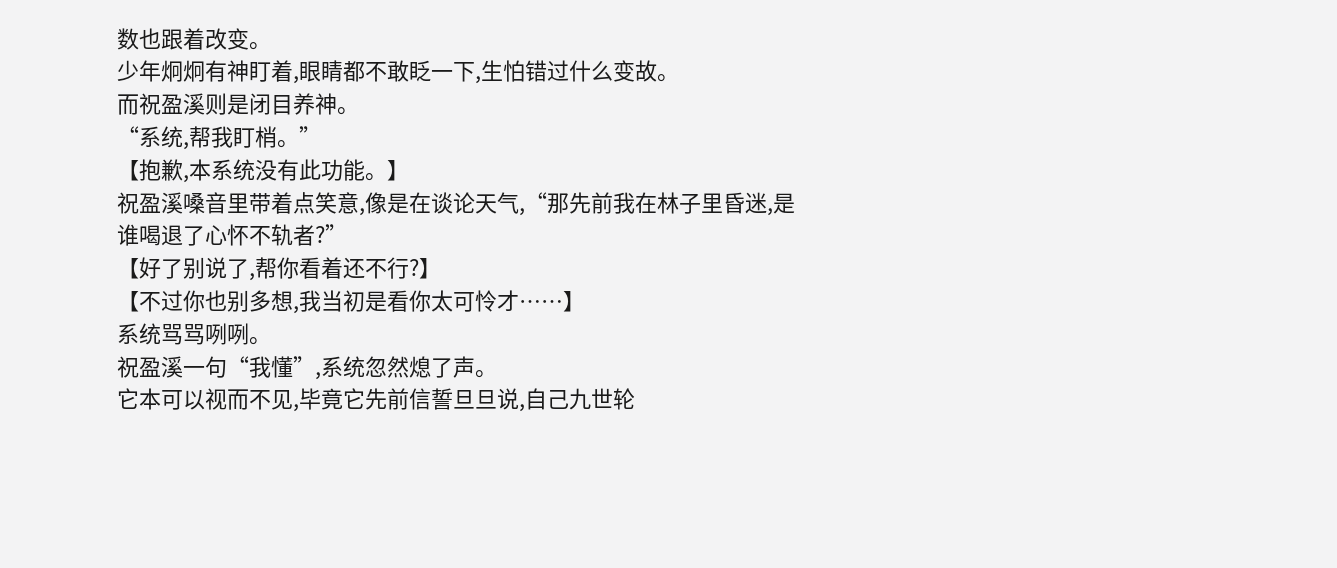数也跟着改变。
少年炯炯有神盯着,眼睛都不敢眨一下,生怕错过什么变故。
而祝盈溪则是闭目养神。
“系统,帮我盯梢。”
【抱歉,本系统没有此功能。】
祝盈溪嗓音里带着点笑意,像是在谈论天气,“那先前我在林子里昏迷,是谁喝退了心怀不轨者?”
【好了别说了,帮你看着还不行?】
【不过你也别多想,我当初是看你太可怜才……】
系统骂骂咧咧。
祝盈溪一句“我懂”,系统忽然熄了声。
它本可以视而不见,毕竟它先前信誓旦旦说,自己九世轮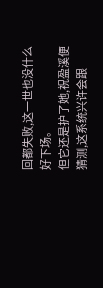回都失败,这一世也没什么好下场。
但它还是护了她,祝盈溪便猜测,这系统兴许会跟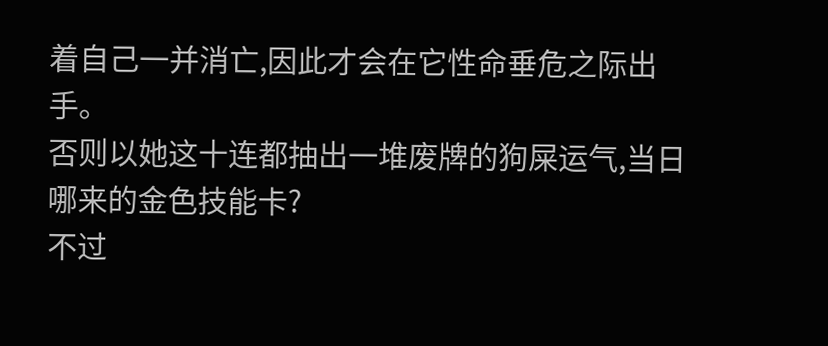着自己一并消亡,因此才会在它性命垂危之际出手。
否则以她这十连都抽出一堆废牌的狗屎运气,当日哪来的金色技能卡?
不过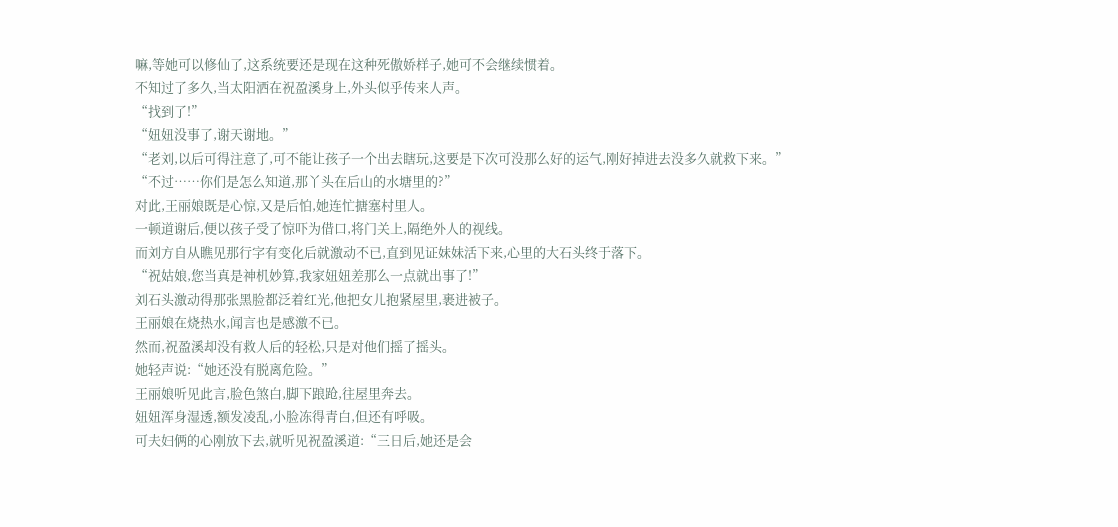嘛,等她可以修仙了,这系统要还是现在这种死傲娇样子,她可不会继续惯着。
不知过了多久,当太阳洒在祝盈溪身上,外头似乎传来人声。
“找到了!”
“妞妞没事了,谢天谢地。”
“老刘,以后可得注意了,可不能让孩子一个出去瞎玩,这要是下次可没那么好的运气,刚好掉进去没多久就救下来。”
“不过……你们是怎么知道,那丫头在后山的水塘里的?”
对此,王丽娘既是心惊,又是后怕,她连忙搪塞村里人。
一顿道谢后,便以孩子受了惊吓为借口,将门关上,隔绝外人的视线。
而刘方自从瞧见那行字有变化后就激动不已,直到见证妹妹活下来,心里的大石头终于落下。
“祝姑娘,您当真是神机妙算,我家妞妞差那么一点就出事了!”
刘石头激动得那张黑脸都泛着红光,他把女儿抱紧屋里,裹进被子。
王丽娘在烧热水,闻言也是感激不已。
然而,祝盈溪却没有救人后的轻松,只是对他们摇了摇头。
她轻声说:“她还没有脱离危险。”
王丽娘听见此言,脸色煞白,脚下踉跄,往屋里奔去。
妞妞浑身湿透,额发凌乱,小脸冻得青白,但还有呼吸。
可夫妇俩的心刚放下去,就听见祝盈溪道:“三日后,她还是会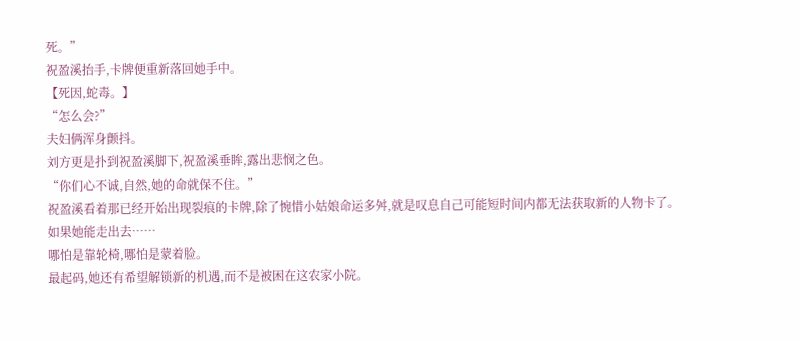死。”
祝盈溪抬手,卡牌便重新落回她手中。
【死因,蛇毒。】
“怎么会?”
夫妇俩浑身颤抖。
刘方更是扑到祝盈溪脚下,祝盈溪垂眸,露出悲悯之色。
“你们心不诚,自然,她的命就保不住。”
祝盈溪看着那已经开始出现裂痕的卡牌,除了惋惜小姑娘命运多舛,就是叹息自己可能短时间内都无法获取新的人物卡了。
如果她能走出去……
哪怕是靠轮椅,哪怕是蒙着脸。
最起码,她还有希望解锁新的机遇,而不是被困在这农家小院。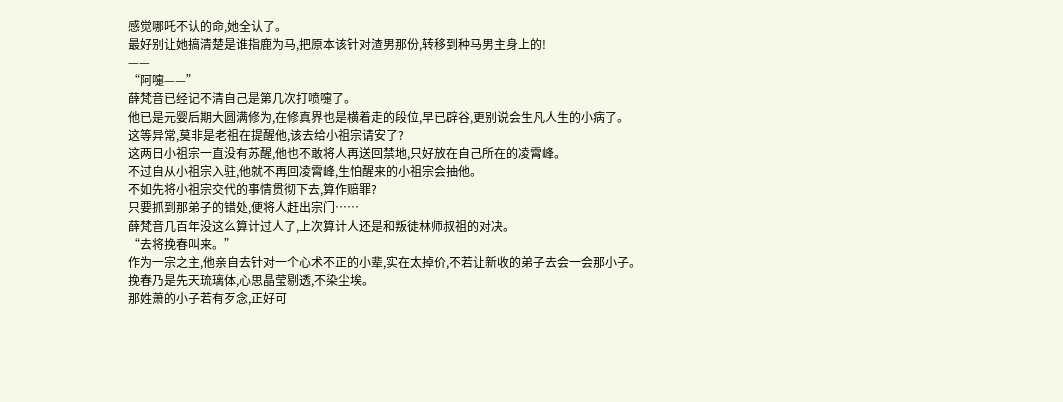感觉哪吒不认的命,她全认了。
最好别让她搞清楚是谁指鹿为马,把原本该针对渣男那份,转移到种马男主身上的!
——
“阿嚏——”
薛梵音已经记不清自己是第几次打喷嚏了。
他已是元婴后期大圆满修为,在修真界也是横着走的段位,早已辟谷,更别说会生凡人生的小病了。
这等异常,莫非是老祖在提醒他,该去给小祖宗请安了?
这两日小祖宗一直没有苏醒,他也不敢将人再送回禁地,只好放在自己所在的凌霄峰。
不过自从小祖宗入驻,他就不再回凌霄峰,生怕醒来的小祖宗会抽他。
不如先将小祖宗交代的事情贯彻下去,算作赔罪?
只要抓到那弟子的错处,便将人赶出宗门……
薛梵音几百年没这么算计过人了,上次算计人还是和叛徒林师叔祖的对决。
“去将挽春叫来。”
作为一宗之主,他亲自去针对一个心术不正的小辈,实在太掉价,不若让新收的弟子去会一会那小子。
挽春乃是先天琉璃体,心思晶莹剔透,不染尘埃。
那姓萧的小子若有歹念,正好可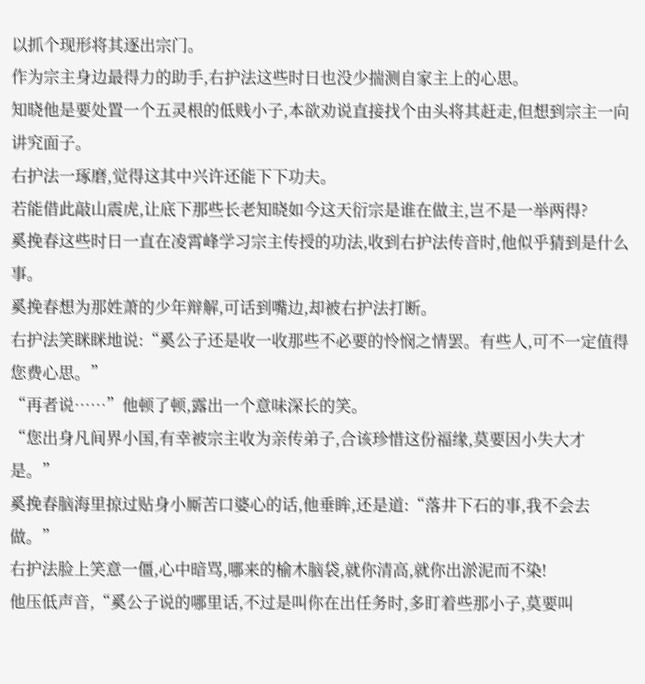以抓个现形将其逐出宗门。
作为宗主身边最得力的助手,右护法这些时日也没少揣测自家主上的心思。
知晓他是要处置一个五灵根的低贱小子,本欲劝说直接找个由头将其赶走,但想到宗主一向讲究面子。
右护法一琢磨,觉得这其中兴许还能下下功夫。
若能借此敲山震虎,让底下那些长老知晓如今这天衍宗是谁在做主,岂不是一举两得?
奚挽春这些时日一直在凌霄峰学习宗主传授的功法,收到右护法传音时,他似乎猜到是什么事。
奚挽春想为那姓萧的少年辩解,可话到嘴边,却被右护法打断。
右护法笑眯眯地说:“奚公子还是收一收那些不必要的怜悯之情罢。有些人,可不一定值得您费心思。”
“再者说……”他顿了顿,露出一个意味深长的笑。
“您出身凡间界小国,有幸被宗主收为亲传弟子,合该珍惜这份福缘,莫要因小失大才是。”
奚挽春脑海里掠过贴身小厮苦口婆心的话,他垂眸,还是道:“落井下石的事,我不会去做。”
右护法脸上笑意一僵,心中暗骂,哪来的榆木脑袋,就你清高,就你出淤泥而不染!
他压低声音,“奚公子说的哪里话,不过是叫你在出任务时,多盯着些那小子,莫要叫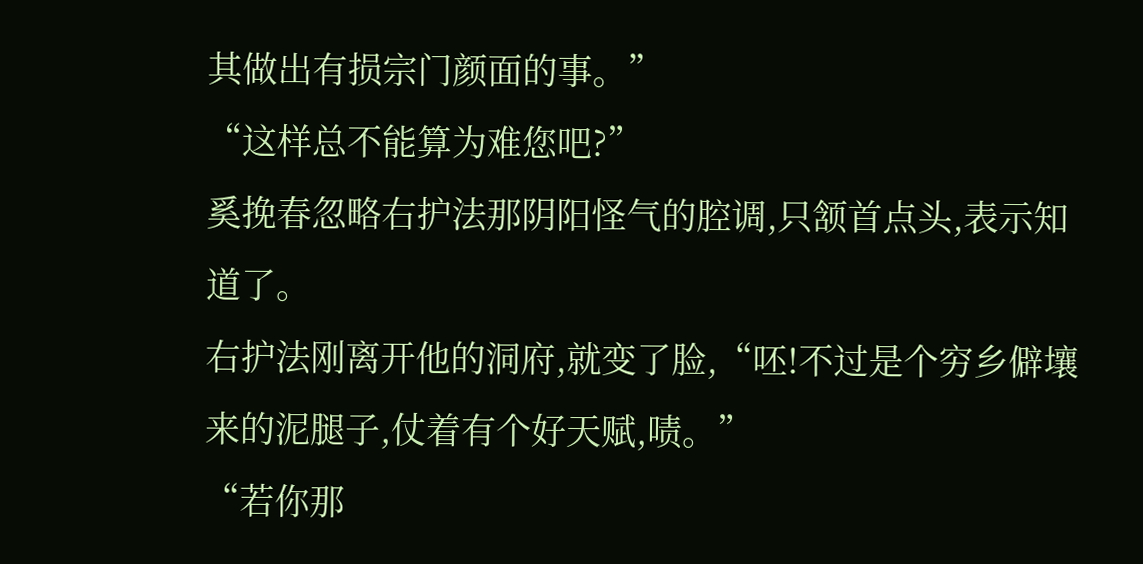其做出有损宗门颜面的事。”
“这样总不能算为难您吧?”
奚挽春忽略右护法那阴阳怪气的腔调,只颔首点头,表示知道了。
右护法刚离开他的洞府,就变了脸,“呸!不过是个穷乡僻壤来的泥腿子,仗着有个好天赋,啧。”
“若你那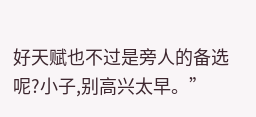好天赋也不过是旁人的备选呢?小子,别高兴太早。”